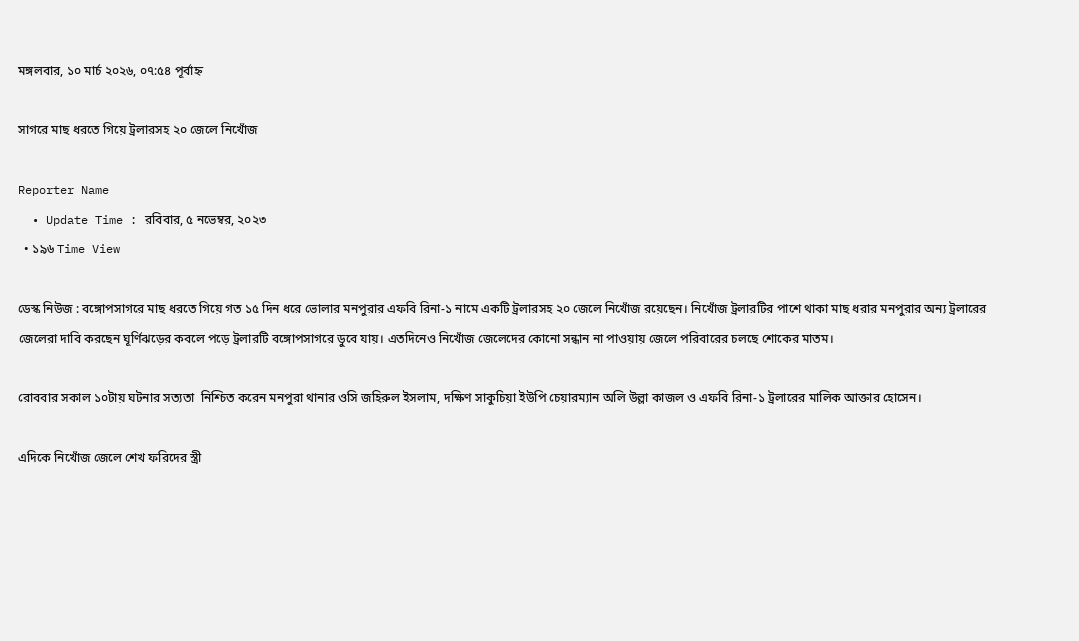মঙ্গলবার, ১০ মার্চ ২০২৬, ০৭:৫৪ পূর্বাহ্ন

সাগরে মাছ ধরতে গিয়ে ট্রলারসহ ২০ জেলে নিখোঁজ

Reporter Name
  • Update Time : রবিবার, ৫ নভেম্বর, ২০২৩
  • ১৯৬ Time View

ডেস্ক নিউজ : বঙ্গোপসাগরে মাছ ধরতে গিয়ে গত ১৫ দিন ধরে ভোলার মনপুরার এফবি রিনা-১ নামে একটি ট্রলারসহ ২০ জেলে নিখোঁজ রয়েছেন। নিখোঁজ ট্রলারটির পাশে থাকা মাছ ধরার মনপুরার অন্য ট্রলারের জেলেরা দাবি করছেন ঘূর্ণিঝড়ের কবলে পড়ে ট্রলারটি বঙ্গোপসাগরে ডুবে যায়। এতদিনেও নিখোঁজ জেলেদের কোনো সন্ধান না পাওয়ায় জেলে পরিবারের চলছে শোকের মাতম।

রোববার সকাল ১০টায় ঘটনার সত্যতা  নিশ্চিত করেন মনপুরা থানার ওসি জহিরুল ইসলাম, দক্ষিণ সাকুচিয়া ইউপি চেয়ারম্যান অলি উল্লা কাজল ও এফবি রিনা-১ ট্রলারের মালিক আক্তার হোসেন।

এদিকে নিখোঁজ জেলে শেখ ফরিদের স্ত্রী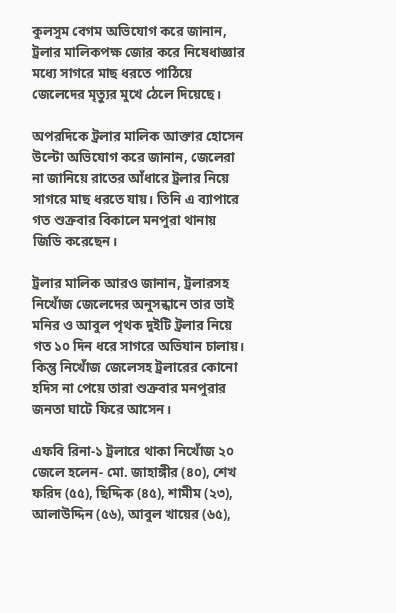কুলসুম বেগম অভিযোগ করে জানান, ট্রলার মালিকপক্ষ জোর করে নিষেধাজ্ঞার মধ্যে সাগরে মাছ ধরতে পাঠিয়ে জেলেদের মৃত্যুর মুখে ঠেলে দিয়েছে।

অপরদিকে ট্রলার মালিক আক্তার হোসেন উল্টো অভিযোগ করে জানান, জেলেরা না জানিয়ে রাতের আঁধারে ট্রলার নিয়ে সাগরে মাছ ধরতে যায়। তিনি এ ব্যাপারে গত শুক্রবার বিকালে মনপুরা থানায় জিডি করেছেন।

ট্রলার মালিক আরও জানান, ট্রলারসহ নিখোঁজ জেলেদের অনুসন্ধানে তার ভাই মনির ও আবুল পৃথক দুইটি ট্রলার নিয়ে গত ১০ দিন ধরে সাগরে অভিযান চালায়। কিন্তু নিখোঁজ জেলেসহ ট্রলারের কোনো হদিস না পেয়ে তারা শুক্রবার মনপুরার জনতা ঘাটে ফিরে আসেন।

এফবি রিনা-১ ট্রলারে থাকা নিখোঁজ ২০ জেলে হলেন- মো. জাহাঙ্গীর (৪০), শেখ ফরিদ (৫৫), ছিদ্দিক (৪৫), শামীম (২৩), আলাউদ্দিন (৫৬), আবুল খায়ের (৬৫),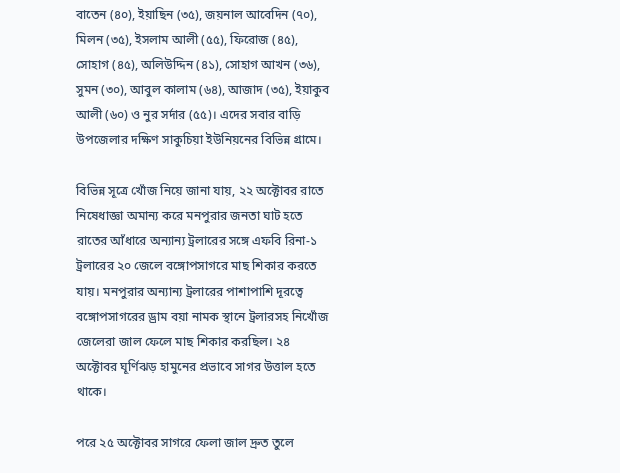বাতেন (৪০), ইয়াছিন (৩৫), জয়নাল আবেদিন (৭০), মিলন (৩৫), ইসলাম আলী (৫৫), ফিরোজ (৪৫), সোহাগ (৪৫), অলিউদ্দিন (৪১), সোহাগ আখন (৩৬), সুমন (৩০), আবুল কালাম (৬৪), আজাদ (৩৫), ইয়াকুব আলী (৬০) ও নুর সর্দার (৫৫)। এদের সবার বাড়ি উপজেলার দক্ষিণ সাকুচিয়া ইউনিয়নের বিভিন্ন গ্রামে।

বিভিন্ন সূত্রে খোঁজ নিয়ে জানা যায়, ২২ অক্টোবর রাতে নিষেধাজ্ঞা অমান্য করে মনপুরার জনতা ঘাট হতে রাতের আঁধারে অন্যান্য ট্রলারের সঙ্গে এফবি রিনা-১ ট্রলারের ২০ জেলে বঙ্গোপসাগরে মাছ শিকার করতে যায়। মনপুরার অন্যান্য ট্রলারের পাশাপাশি দূরত্বে বঙ্গোপসাগরের ড্রাম বয়া নামক স্থানে ট্রলারসহ নিখোঁজ জেলেরা জাল ফেলে মাছ শিকার করছিল। ২৪ অক্টোবর ঘূর্ণিঝড় হামুনের প্রভাবে সাগর উত্তাল হতে থাকে।

পরে ২৫ অক্টোবর সাগরে ফেলা জাল দ্রুত তুলে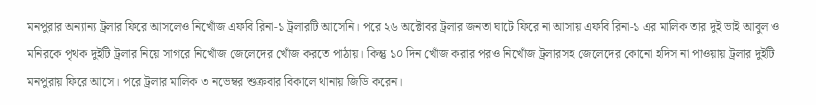মনপুরার অন্যান্য ট্রলার ফিরে আসলেও নিখোঁজ এফবি রিনা-১ ট্রলারটি আসেনি। পরে ২৬ অক্টোবর ট্রলার জনতা ঘাটে ফিরে না আসায় এফবি রিনা-১ এর মালিক তার দুই ভাই আবুল ও মনিরকে পৃথক দুইটি ট্রলার নিয়ে সাগরে নিখোঁজ জেলেদের খোঁজ করতে পাঠায়। কিন্তু ১০ দিন খোঁজ করার পরও নিখোঁজ ট্রলারসহ জেলেদের কোনো হদিস না পাওয়ায় ট্রলার দুইটি মনপুরায় ফিরে আসে। পরে ট্রলার মালিক ৩ নভেম্বর শুক্রবার বিকালে থানায় জিডি করেন।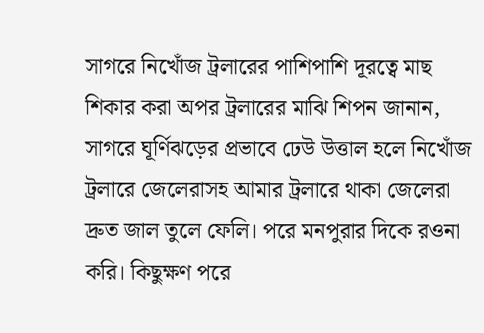সাগরে নিখোঁজ ট্রলারের পাশিপাশি দূরত্বে মাছ শিকার করা অপর ট্রলারের মাঝি শিপন জানান, সাগরে ঘূর্ণিঝড়ের প্রভাবে ঢেউ উত্তাল হলে নিখোঁজ ট্রলারে জেলেরাসহ আমার ট্রলারে থাকা জেলেরা দ্রুত জাল তুলে ফেলি। পরে মনপুরার দিকে রওনা করি। কিছুক্ষণ পরে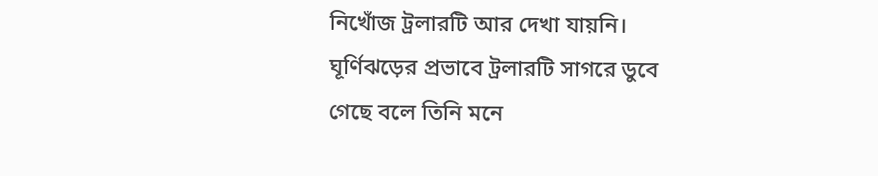নিখোঁজ ট্রলারটি আর দেখা যায়নি। ঘূর্ণিঝড়ের প্রভাবে ট্রলারটি সাগরে ডুবে গেছে বলে তিনি মনে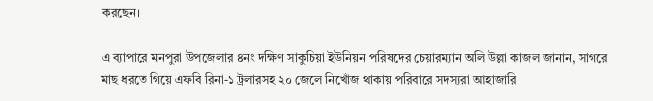করছেন।

এ ব্যাপারে মনপুরা উপজেলার ৪নং দক্ষিণ সাকুচিয়া ইউনিয়ন পরিষদের চেয়ারম্যান অলি উল্লা কাজল জানান, সাগরে মাছ ধরতে গিয়ে এফবি রিনা-১ ট্রলারসহ ২০ জেলে নিখোঁজ থাকায় পরিবারে সদস্যরা আহাজারি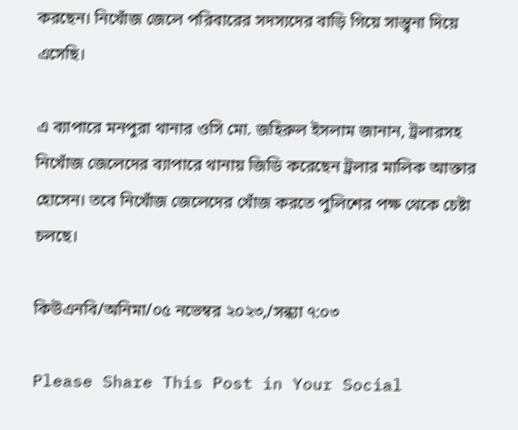করছেন। নিখোঁজ জেলে পরিবারের সদস্যদের বাড়ি গিয়ে সান্ত্বনা দিয়ে এসেছি।

এ ব্যাপারে মনপুরা থানার ওসি মো. জহিরুল ইসলাম জানান, ট্রলারসহ নিখোঁজ জেলেদের ব্যাপারে থানায় জিডি করেছেন ট্রলার মালিক আক্তার হোসেন। তবে নিখোঁজ জেলেদের খোঁজ করতে পুলিশের পক্ষ থেকে চেষ্টা চলছে।

কিউএনবি/অনিমা/০৫ নভেম্বর ২০২৩,/সন্ধ্যা ৭:০৩

Please Share This Post in Your Social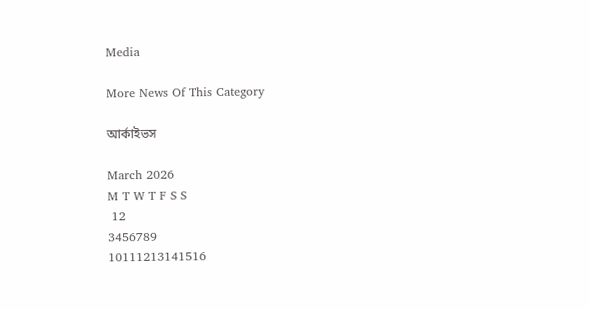Media

More News Of This Category

আর্কাইভস

March 2026
M T W T F S S
 12
3456789
10111213141516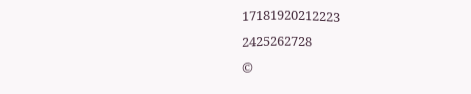17181920212223
2425262728
©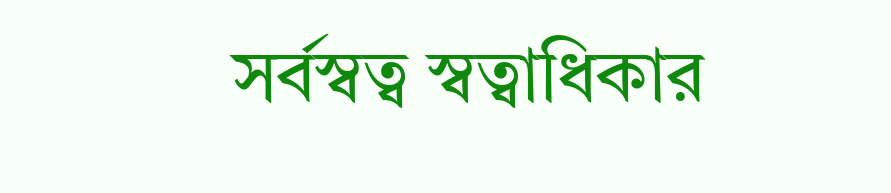সর্বস্বত্ব স্বত্বাধিকার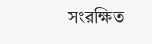সংরক্ষিত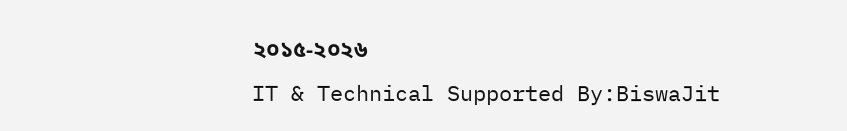২০১৫-২০২৬
IT & Technical Supported By:BiswaJit